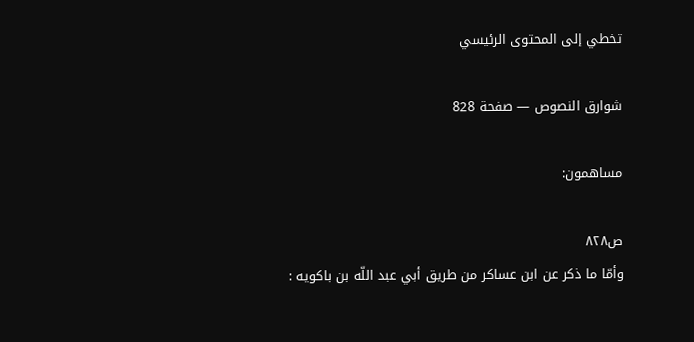تخطي إلى المحتوى الرئيسي

شوارق النصوص — صفحة 828

مساهمون:

ص٨٢٨
وأمّا ما ذكر عن ابن عساكر من طريق أبي عبد اللّه بن باكويه :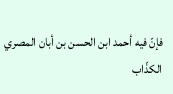فإنّ فيه أحمد ابن الحسن بن أبان المصري الكذّاب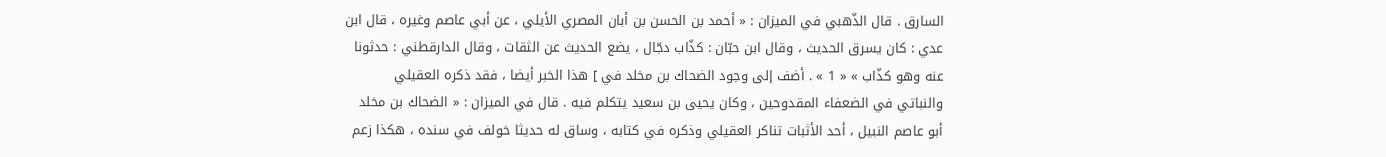السارق . قال الذّهبي في الميزان : « أحمد بن الحسن بن أبان المصري الأيلي ، عن أبي عاصم وغيره ، قال ابن عدي : كان يسرق الحديث ، وقال ابن حبّان : كذّاب دجّال ، يضع الحديث عن الثقات ، وقال الدارقطني : حدثونا عنه وهو كذّاب » « 1 » . أضف إلى وجود الضحاك بن مخلد في ] هذا الخبر أيضا ، فقد ذكره العقيلي والنباتي في الضعفاء المقدوحين ، وكان يحيى بن سعيد يتكلم فيه . قال في الميزان : « الضحاك بن مخلد أبو عاصم النبيل ، أحد الأثبات تناكر العقيلي وذكره في كتابه ، وساق له حديثا خولف في سنده ، هكذا زعم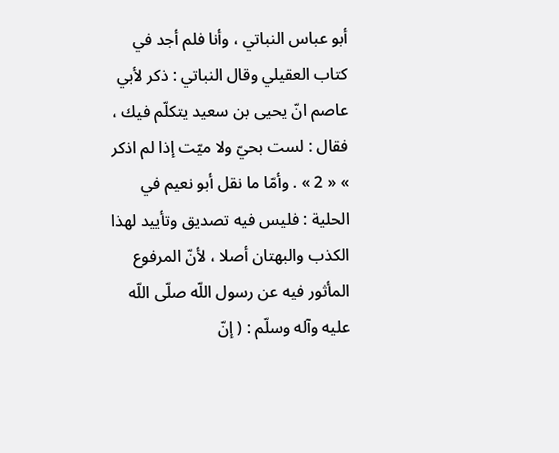أبو عباس النباتي ، وأنا فلم أجد في كتاب العقيلي وقال النباتي : ذكر لأبي عاصم انّ يحيى بن سعيد يتكلّم فيك ، فقال : لست بحيّ ولا ميّت إذا لم اذكر » « 2 » . وأمّا ما نقل أبو نعيم في الحلية : فليس فيه تصديق وتأييد لهذا الكذب والبهتان أصلا ، لأنّ المرفوع المأثور فيه عن رسول اللّه صلّى اللّه عليه وآله وسلّم : ( إنّ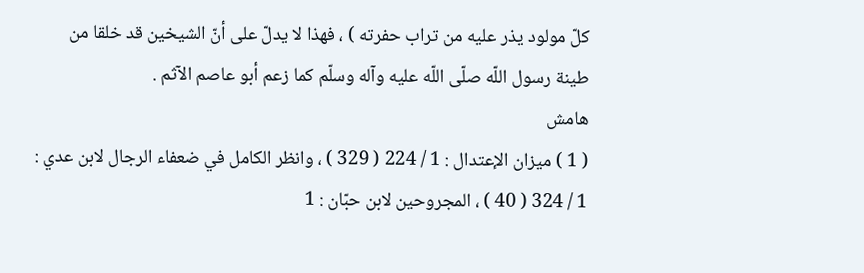كلّ مولود يذر عليه من تراب حفرته ) ، فهذا لا يدلّ على أنّ الشيخين قد خلقا من طينة رسول اللّه صلّى اللّه عليه وآله وسلّم كما زعم أبو عاصم الآثم .
هامش
( 1 ) ميزان الإعتدال : 1 / 224 ( 329 ) ، وانظر الكامل في ضعفاء الرجال لابن عدي : 1 / 324 ( 40 ) ، المجروحين لابن حبّان : 1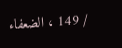/ 149 ، الضعفاء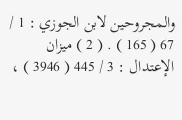والمجروحين لابن الجوزي : 1 / 67 ( 165 ) . ( 2 ) ميزان الإعتدال : 3 / 445 ( 3946 ) ،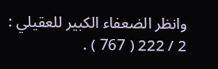وانظر الضعفاء الكبير للعقيلي : 2 / 222 ( 767 ) .